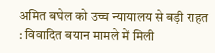अमित बघेल को उच्च न्यायालय से बड़ी राहत : विवादित बयान मामले में मिली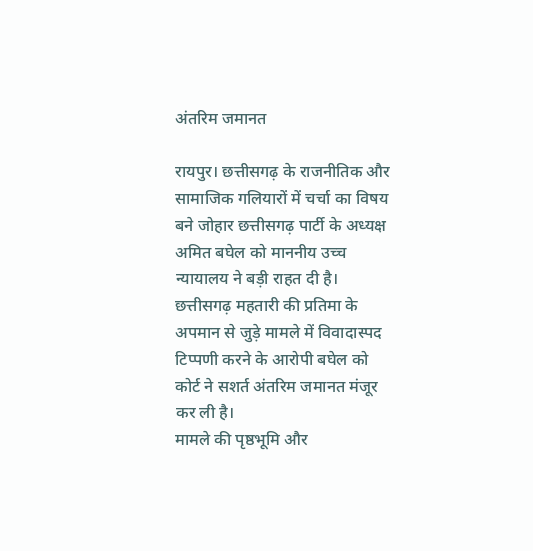अंतरिम जमानत

रायपुर। छत्तीसगढ़ के राजनीतिक और सामाजिक गलियारों में चर्चा का विषय बने जोहार छत्तीसगढ़ पार्टी के अध्यक्ष अमित बघेल को माननीय उच्च न्यायालय ने बड़ी राहत दी है। छत्तीसगढ़ महतारी की प्रतिमा के अपमान से जुड़े मामले में विवादास्पद टिप्पणी करने के आरोपी बघेल को कोर्ट ने सशर्त अंतरिम जमानत मंजूर कर ली है।
मामले की पृष्ठभूमि और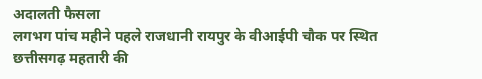अदालती फैसला
लगभग पांच महीने पहले राजधानी रायपुर के वीआईपी चौक पर स्थित छत्तीसगढ़ महतारी की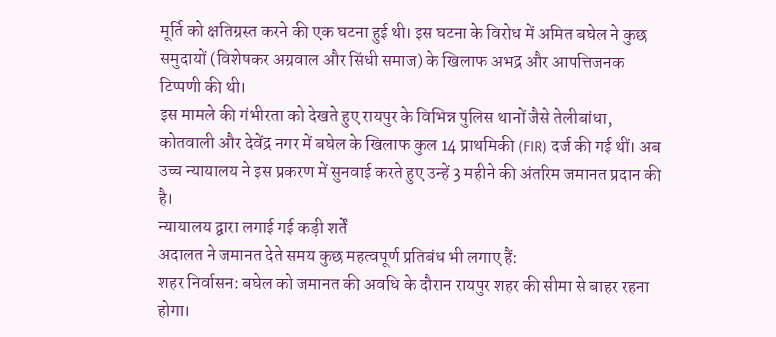मूर्ति को क्षतिग्रस्त करने की एक घटना हुई थी। इस घटना के विरोध में अमित बघेल ने कुछ समुदायों (विशेषकर अग्रवाल और सिंधी समाज) के खिलाफ अभद्र और आपत्तिजनक टिप्पणी की थी।
इस मामले की गंभीरता को देखते हुए रायपुर के विभिन्न पुलिस थानों जैसे तेलीबांधा, कोतवाली और देवेंद्र नगर में बघेल के खिलाफ कुल 14 प्राथमिकी (FIR) दर्ज की गई थीं। अब उच्च न्यायालय ने इस प्रकरण में सुनवाई करते हुए उन्हें 3 महीने की अंतरिम जमानत प्रदान की है।
न्यायालय द्वारा लगाई गई कड़ी शर्तें
अदालत ने जमानत देते समय कुछ महत्वपूर्ण प्रतिबंध भी लगाए हैं:
शहर निर्वासन: बघेल को जमानत की अवधि के दौरान रायपुर शहर की सीमा से बाहर रहना होगा।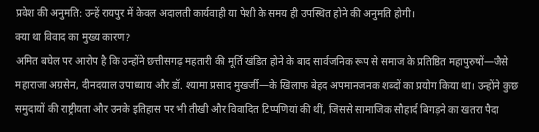प्रवेश की अनुमति: उन्हें रायपुर में केवल अदालती कार्यवाही या पेशी के समय ही उपस्थित होने की अनुमति होगी।
क्या था विवाद का मुख्य कारण?
अमित बघेल पर आरोप है कि उन्होंने छत्तीसगढ़ महतारी की मूर्ति खंडित होने के बाद सार्वजनिक रूप से समाज के प्रतिष्ठित महापुरुषों—जैसे महाराजा अग्रसेन, दीनदयाल उपाध्याय और डॉ. श्यामा प्रसाद मुखर्जी—के खिलाफ बेहद अपमानजनक शब्दों का प्रयोग किया था। उन्होंने कुछ समुदायों की राष्ट्रीयता और उनके इतिहास पर भी तीखी और विवादित टिप्पणियां की थीं, जिससे सामाजिक सौहार्द बिगड़ने का खतरा पैदा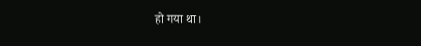हो गया था।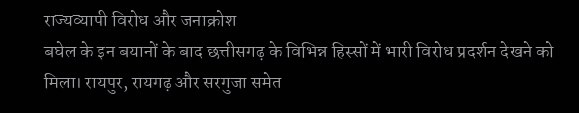राज्यव्यापी विरोध और जनाक्रोश
बघेल के इन बयानों के बाद छत्तीसगढ़ के विभिन्न हिस्सों में भारी विरोध प्रदर्शन देखने को मिला। रायपुर, रायगढ़ और सरगुजा समेत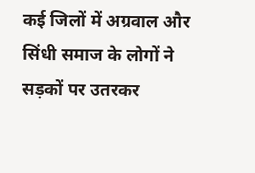कई जिलों में अग्रवाल और सिंधी समाज के लोगों ने सड़कों पर उतरकर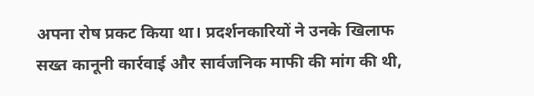अपना रोष प्रकट किया था। प्रदर्शनकारियों ने उनके खिलाफ सख्त कानूनी कार्रवाई और सार्वजनिक माफी की मांग की थी,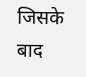जिसके बाद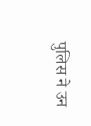पुलिस ने उन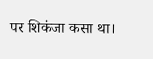पर शिकंजा कसा था।